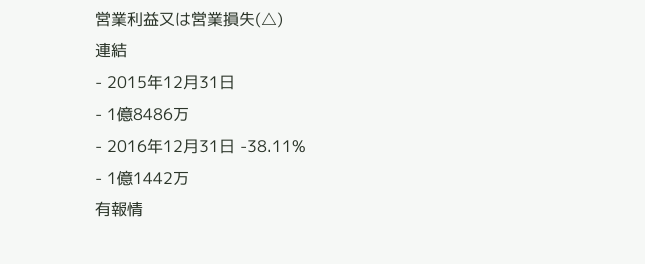営業利益又は営業損失(△)
連結
- 2015年12月31日
- 1億8486万
- 2016年12月31日 -38.11%
- 1億1442万
有報情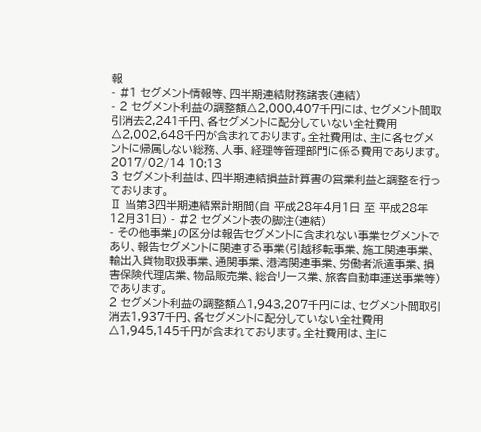報
- #1 セグメント情報等、四半期連結財務諸表(連結)
- 2 セグメント利益の調整額△2,000,407千円には、セグメント間取引消去2,241千円、各セグメントに配分していない全社費用△2,002,648千円が含まれております。全社費用は、主に各セグメントに帰属しない総務、人事、経理等管理部門に係る費用であります。2017/02/14 10:13
3 セグメント利益は、四半期連結損益計算書の営業利益と調整を行っております。
Ⅱ 当第3四半期連結累計期間(自 平成28年4月1日 至 平成28年12月31日) - #2 セグメント表の脚注(連結)
- その他事業」の区分は報告セグメントに含まれない事業セグメントであり、報告セグメントに関連する事業(引越移転事業、施工関連事業、輸出入貨物取扱事業、通関事業、港湾関連事業、労働者派遣事業、損害保険代理店業、物品販売業、総合リース業、旅客自動車運送事業等)であります。
2 セグメント利益の調整額△1,943,207千円には、セグメント間取引消去1,937千円、各セグメントに配分していない全社費用△1,945,145千円が含まれております。全社費用は、主に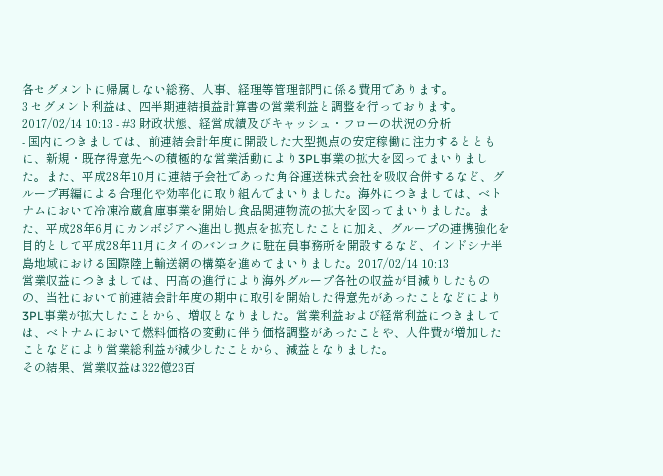各セグメントに帰属しない総務、人事、経理等管理部門に係る費用であります。
3 セグメント利益は、四半期連結損益計算書の営業利益と調整を行っております。2017/02/14 10:13 - #3 財政状態、経営成績及びキャッシュ・フローの状況の分析
- 国内につきましては、前連結会計年度に開設した大型拠点の安定稼働に注力するとともに、新規・既存得意先への積極的な営業活動により3PL事業の拡大を図ってまいりました。また、平成28年10月に連結子会社であった角谷運送株式会社を吸収合併するなど、グループ再編による合理化や効率化に取り組んでまいりました。海外につきましては、ベトナムにおいて冷凍冷蔵倉庫事業を開始し食品関連物流の拡大を図ってまいりました。また、平成28年6月にカンボジアへ進出し拠点を拡充したことに加え、グループの連携強化を目的として平成28年11月にタイのバンコクに駐在員事務所を開設するなど、インドシナ半島地域における国際陸上輸送網の構築を進めてまいりました。2017/02/14 10:13
営業収益につきましては、円高の進行により海外グループ各社の収益が目減りしたものの、当社において前連結会計年度の期中に取引を開始した得意先があったことなどにより3PL事業が拡大したことから、増収となりました。営業利益および経常利益につきましては、ベトナムにおいて燃料価格の変動に伴う価格調整があったことや、人件費が増加したことなどにより営業総利益が減少したことから、減益となりました。
その結果、営業収益は322億23百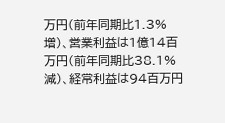万円(前年同期比1.3%増)、営業利益は1億14百万円(前年同期比38.1%減)、経常利益は94百万円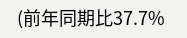(前年同期比37.7%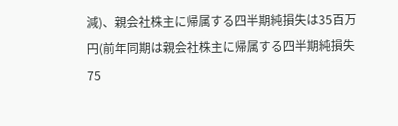減)、親会社株主に帰属する四半期純損失は35百万円(前年同期は親会社株主に帰属する四半期純損失75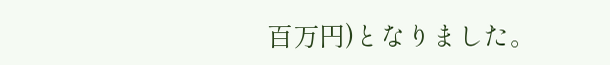百万円)となりました。